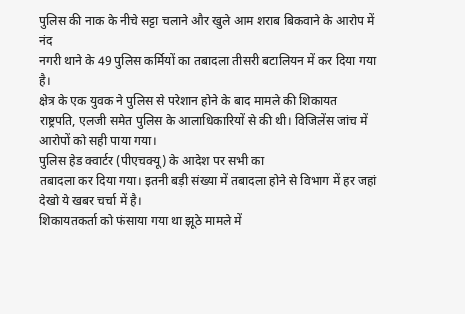पुलिस की नाक के नीचे सट्टा चलाने और खुले आम शराब बिकवाने के आरोप में नंद
नगरी थाने के 49 पुलिस कर्मियों का तबादला तीसरी बटालियन में कर दिया गया
है।
क्षेत्र के एक युवक ने पुलिस से परेशान होने के बाद मामले की शिकायत
राष्ट्रपति, एलजी समेत पुलिस के आलाधिकारियों से की थी। विजिलेंस जांच में
आरोपों को सही पाया गया।
पुलिस हेड क्वार्टर (पीएचक्यू) के आदेश पर सभी का
तबादला कर दिया गया। इतनी बड़ी संख्या में तबादला होने से विभाग में हर जहां देखो ये खबर चर्चा में है।
शिकायतकर्ता को फंसाया गया था झूठे मामले में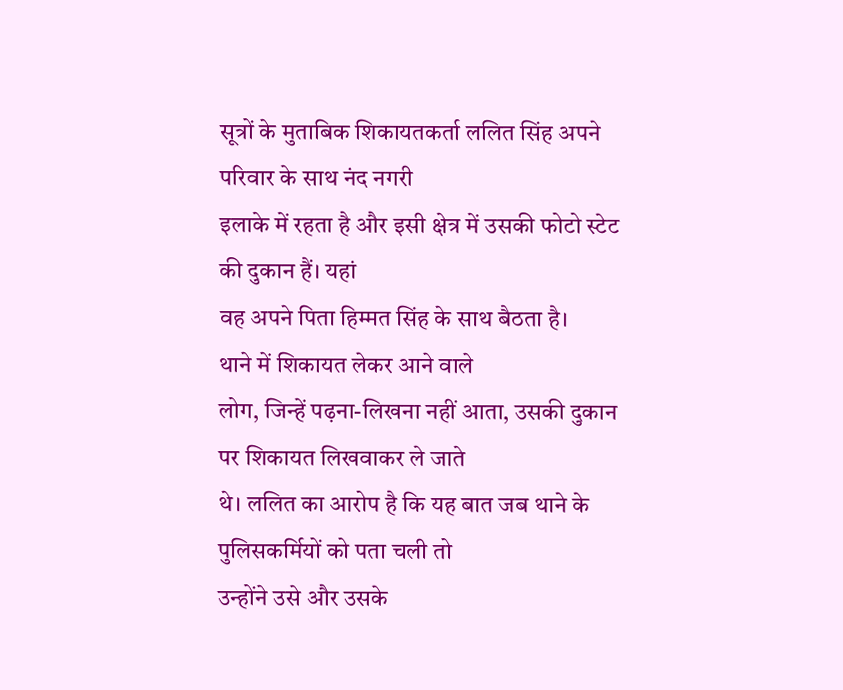सूत्रों के मुताबिक शिकायतकर्ता ललित सिंह अपने परिवार के साथ नंद नगरी
इलाके में रहता है और इसी क्षेत्र में उसकी फोटो स्टेट की दुकान हैं। यहां
वह अपने पिता हिम्मत सिंह के साथ बैठता है।
थाने में शिकायत लेकर आने वाले
लोग, जिन्हें पढ़ना-लिखना नहीं आता, उसकी दुकान पर शिकायत लिखवाकर ले जाते
थे। ललित का आरोप है कि यह बात जब थाने के पुलिसकर्मियों को पता चली तो
उन्होंने उसे और उसके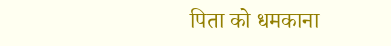पिता को धमकाना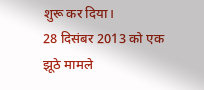शुरू कर दिया।
28 दिसंबर 2013 को एक
झूठे मामले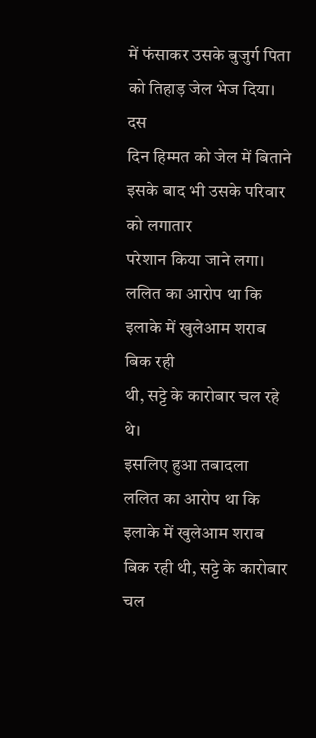में फंसाकर उसके बुजुर्ग पिता को तिहाड़ जेल भेज दिया। दस
दिन हिम्मत को जेल में बिताने इसके बाद भी उसके परिवार को लगातार
परेशान किया जाने लगा। ललित का आरोप था कि इलाके में खुलेआम शराब बिक रही
थी, सट्टे के कारोबार चल रहे थे।
इसलिए हुआ तबादला
ललित का आरोप था कि इलाके में खुलेआम शराब बिक रही थी, सट्टे के कारोबार चल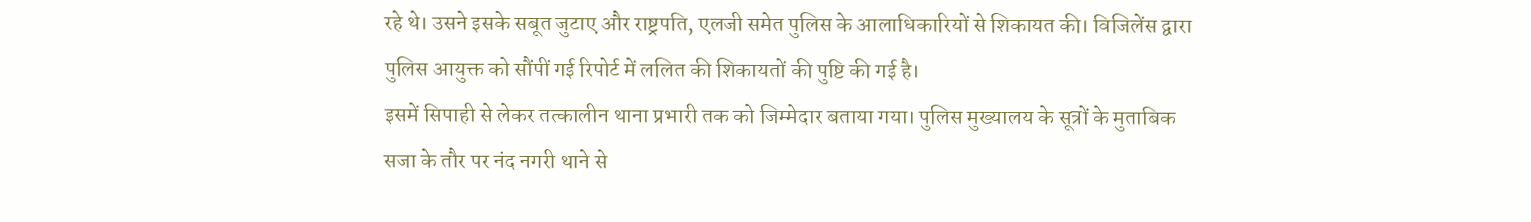रहे थे। उसने इसके सबूत जुटाए और राष्ट्रपति, एलजी समेत पुलिस के आलाधिकारियों से शिकायत की। विजिलेंस द्वारा पुलिस आयुक्त को सौंपीं गई रिपोर्ट में ललित की शिकायतों की पुष्टि की गई है।
इसमें सिपाही से लेकर तत्कालीन थाना प्रभारी तक को जिम्मेदार बताया गया। पुलिस मुख्यालय के सूत्रों के मुताबिक सजा के तौर पर नंद नगरी थाने से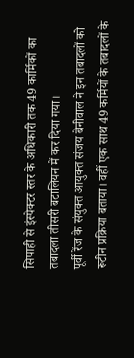सिपाही से इंस्पेक्टर स्तर के अधिकारी तक 49 कार्मिकों का तबादला तीसरी बटालियन में कर दिया गया।
पूर्वी रेंज के संयुक्त आयुक्त संजय बेनीवाल ने इन तबादलों को रूटीन प्रक्रिया बताया। वहीं एक साथ 49 कर्मियों के तबादलों के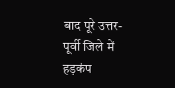बाद पूरे उत्तर-पूर्वी जिले में हड़कंप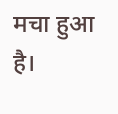मचा हुआ है।